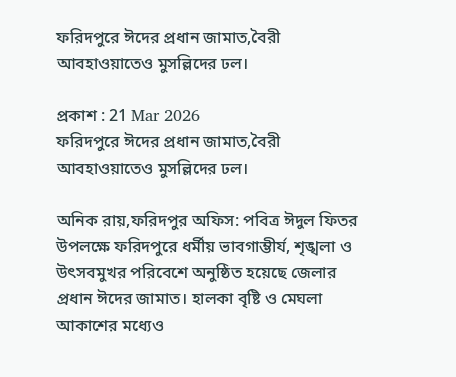ফরিদপুরে ঈদের প্রধান জামাত,বৈরী আবহাওয়াতেও মুসল্লিদের ঢল।

প্রকাশ : 21 Mar 2026
ফরিদপুরে ঈদের প্রধান জামাত,বৈরী আবহাওয়াতেও মুসল্লিদের ঢল।

অনিক রায়,ফরিদপুর অফিস: পবিত্র ঈদুল ফিতর উপলক্ষে ফরিদপুরে ধর্মীয় ভাবগাম্ভীর্য, শৃঙ্খলা ও উৎসবমুখর পরিবেশে অনুষ্ঠিত হয়েছে জেলার প্রধান ঈদের জামাত। হালকা বৃষ্টি ও মেঘলা আকাশের মধ্যেও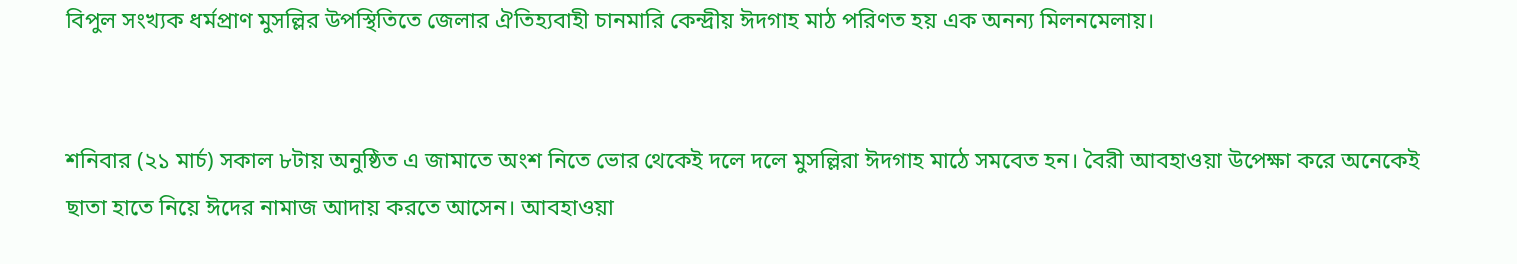বিপুল সংখ্যক ধর্মপ্রাণ মুসল্লির উপস্থিতিতে জেলার ঐতিহ্যবাহী চানমারি কেন্দ্রীয় ঈদগাহ মাঠ পরিণত হয় এক অনন্য মিলনমেলায়।


শনিবার (২১ মার্চ) সকাল ৮টায় অনুষ্ঠিত এ জামাতে অংশ নিতে ভোর থেকেই দলে দলে মুসল্লিরা ঈদগাহ মাঠে সমবেত হন। বৈরী আবহাওয়া উপেক্ষা করে অনেকেই ছাতা হাতে নিয়ে ঈদের নামাজ আদায় করতে আসেন। আবহাওয়া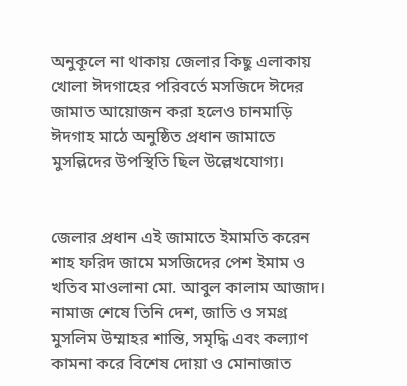অনুকূলে না থাকায় জেলার কিছু এলাকায় খোলা ঈদগাহের পরিবর্তে মসজিদে ঈদের জামাত আয়োজন করা হলেও চানমাড়ি ঈদগাহ মাঠে অনুষ্ঠিত প্রধান জামাতে মুসল্লিদের উপস্থিতি ছিল উল্লেখযোগ্য।


জেলার প্রধান এই জামাতে ইমামতি করেন শাহ ফরিদ জামে মসজিদের পেশ ইমাম ও খতিব মাওলানা মো. আবুল কালাম আজাদ। নামাজ শেষে তিনি দেশ, জাতি ও সমগ্র মুসলিম উম্মাহর শান্তি, সমৃদ্ধি এবং কল্যাণ কামনা করে বিশেষ দোয়া ও মোনাজাত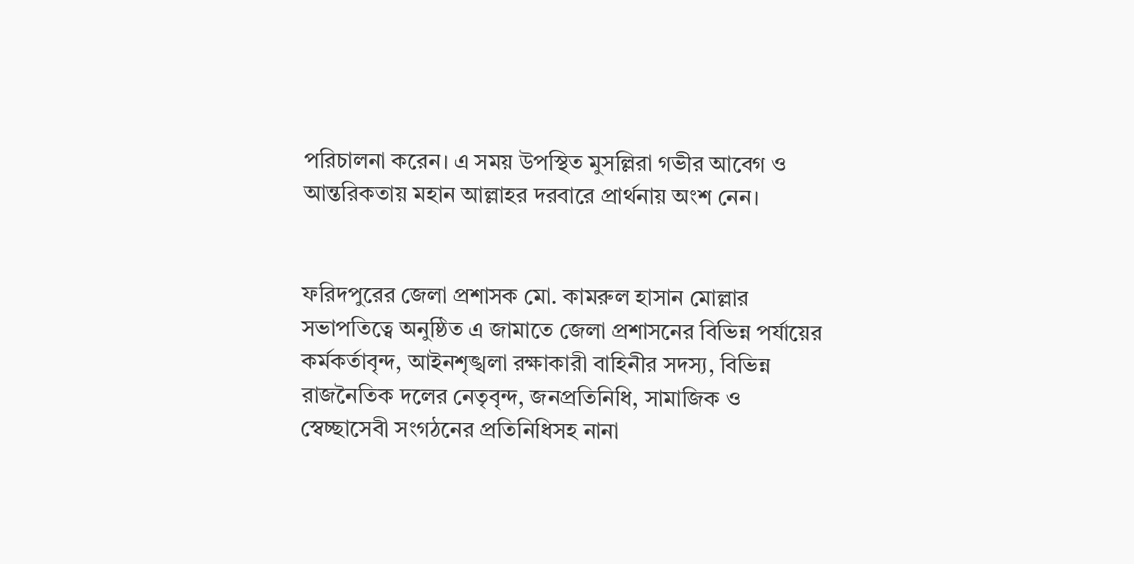পরিচালনা করেন। এ সময় উপস্থিত মুসল্লিরা গভীর আবেগ ও আন্তরিকতায় মহান আল্লাহর দরবারে প্রার্থনায় অংশ নেন।


ফরিদপুরের জেলা প্রশাসক মো. কামরুল হাসান মোল্লার সভাপতিত্বে অনুষ্ঠিত এ জামাতে জেলা প্রশাসনের বিভিন্ন পর্যায়ের কর্মকর্তাবৃন্দ, আইনশৃঙ্খলা রক্ষাকারী বাহিনীর সদস্য, বিভিন্ন রাজনৈতিক দলের নেতৃবৃন্দ, জনপ্রতিনিধি, সামাজিক ও স্বেচ্ছাসেবী সংগঠনের প্রতিনিধিসহ নানা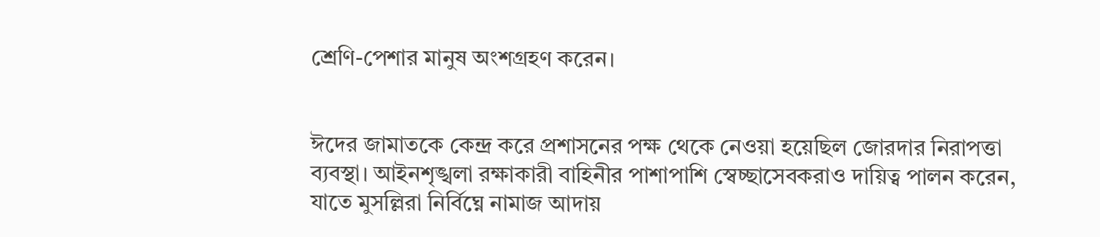শ্রেণি-পেশার মানুষ অংশগ্রহণ করেন।


ঈদের জামাতকে কেন্দ্র করে প্রশাসনের পক্ষ থেকে নেওয়া হয়েছিল জোরদার নিরাপত্তা ব্যবস্থা। আইনশৃঙ্খলা রক্ষাকারী বাহিনীর পাশাপাশি স্বেচ্ছাসেবকরাও দায়িত্ব পালন করেন, যাতে মুসল্লিরা নির্বিঘ্নে নামাজ আদায়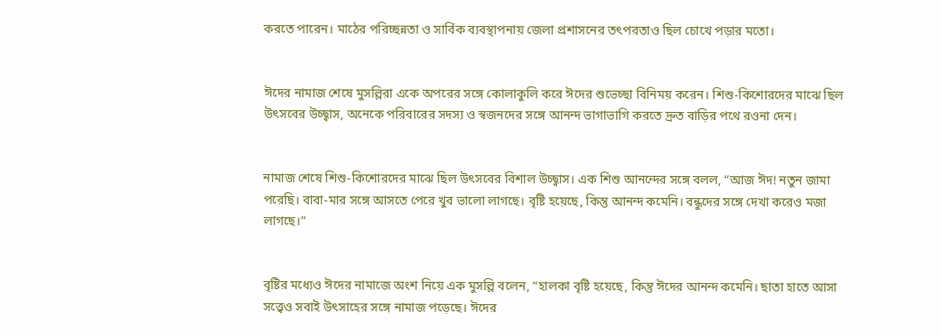করতে পারেন। মাঠের পরিচ্ছন্নতা ও সার্বিক ব্যবস্থাপনায় জেলা প্রশাসনের তৎপরতাও ছিল চোখে পড়ার মতো।


ঈদের নামাজ শেষে মুসল্লিরা একে অপরের সঙ্গে কোলাকুলি করে ঈদের শুভেচ্ছা বিনিময় করেন। শিশু-কিশোরদের মাঝে ছিল উৎসবের উচ্ছ্বাস, অনেকে পরিবারের সদস্য ও স্বজনদের সঙ্গে আনন্দ ভাগাভাগি করতে দ্রুত বাড়ির পথে রওনা দেন।


নামাজ শেষে শিশু-কিশোরদের মাঝে ছিল উৎসবের বিশাল উচ্ছ্বাস। এক শিশু আনন্দের সঙ্গে বলল, “আজ ঈদ! নতুন জামা পরেছি। বাবা-মার সঙ্গে আসতে পেরে খুব ভালো লাগছে। বৃষ্টি হয়েছে, কিন্তু আনন্দ কমেনি। বন্ধুদের সঙ্গে দেখা করেও মজা লাগছে।”


বৃষ্টির মধ্যেও ঈদের নামাজে অংশ নিয়ে এক মুসল্লি বলেন, “হালকা বৃষ্টি হয়েছে, কিন্তু ঈদের আনন্দ কমেনি। ছাতা হাতে আসা সত্ত্বেও সবাই উৎসাহের সঙ্গে নামাজ পড়েছে। ঈদের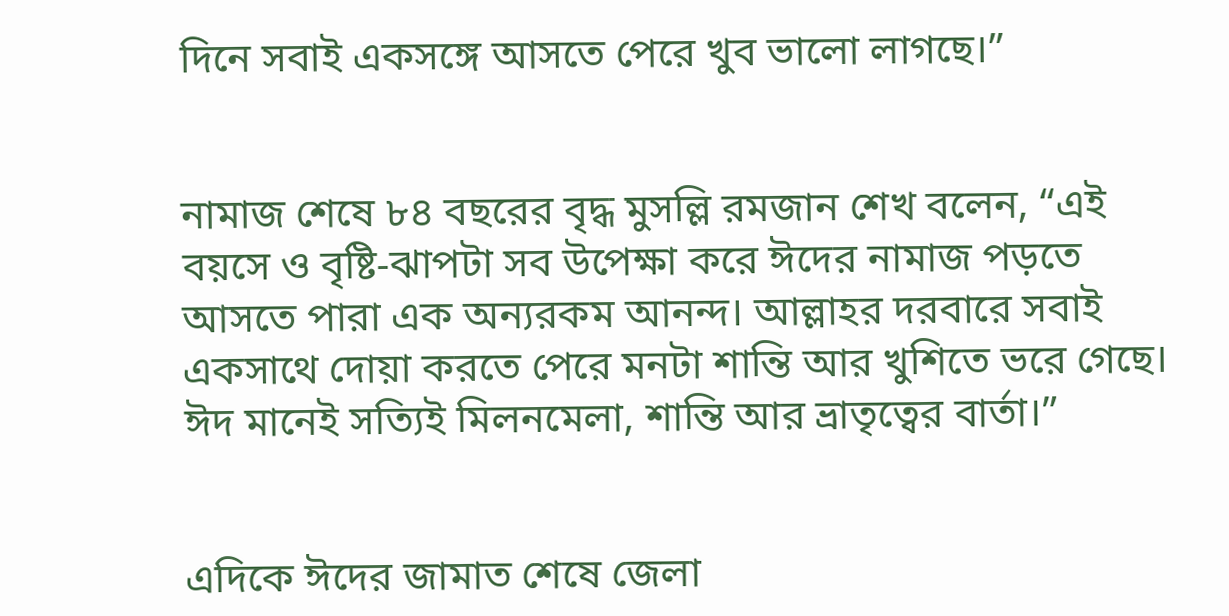দিনে সবাই একসঙ্গে আসতে পেরে খুব ভালো লাগছে।”


নামাজ শেষে ৮৪ বছরের বৃদ্ধ মুসল্লি রমজান শেখ বলেন, “এই বয়সে ও বৃষ্টি-ঝাপটা সব উপেক্ষা করে ঈদের নামাজ পড়তে আসতে পারা এক অন্যরকম আনন্দ। আল্লাহর দরবারে সবাই একসাথে দোয়া করতে পেরে মনটা শান্তি আর খুশিতে ভরে গেছে। ঈদ মানেই সত্যিই মিলনমেলা, শান্তি আর ভ্রাতৃত্বের বার্তা।”


এদিকে ঈদের জামাত শেষে জেলা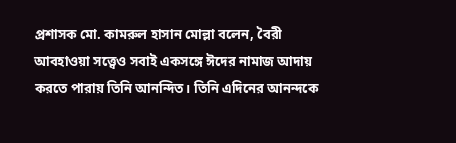প্রশাসক মো. কামরুল হাসান মোল্লা বলেন, বৈরী আবহাওয়া সত্ত্বেও সবাই একসঙ্গে ঈদের নামাজ আদায় করতে পারায় তিনি আনন্দিত। তিনি এদিনের আনন্দকে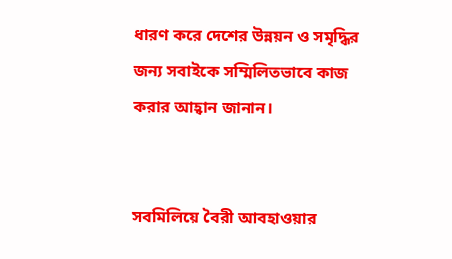ধারণ করে দেশের উন্নয়ন ও সমৃদ্ধির জন্য সবাইকে সম্মিলিতভাবে কাজ করার আহ্বান জানান।


সবমিলিয়ে বৈরী আবহাওয়ার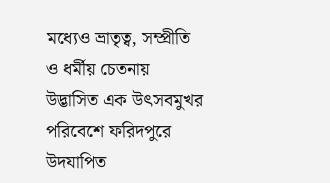মধ্যেও ভ্রাতৃত্ব, সম্প্রীতি ও ধর্মীয় চেতনায় উদ্ভাসিত এক উৎসবমুখর পরিবেশে ফরিদপুরে উদযাপিত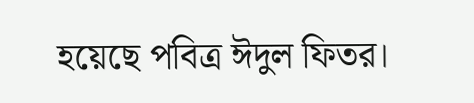হয়েছে পবিত্র ঈদুল ফিতর।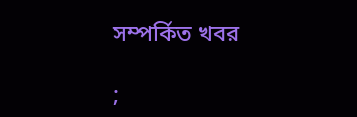সম্পর্কিত খবর

;